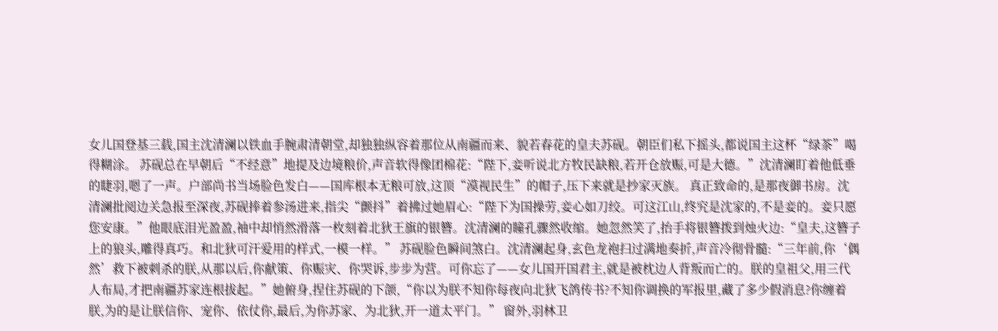女儿国登基三载,国主沈清澜以铁血手腕肃清朝堂,却独独纵容着那位从南疆而来、貌若春花的皇夫苏砚。朝臣们私下摇头,都说国主这杯“绿茶”喝得糊涂。 苏砚总在早朝后“不经意”地提及边境粮价,声音软得像团棉花:“陛下,妾听说北方牧民缺粮,若开仓放赈,可是大德。”沈清澜盯着他低垂的睫羽,嗯了一声。户部尚书当场脸色发白——国库根本无粮可放,这顶“漠视民生”的帽子,压下来就是抄家灭族。 真正致命的,是那夜御书房。沈清澜批阅边关急报至深夜,苏砚捧着参汤进来,指尖“颤抖”着拂过她眉心:“陛下为国操劳,妾心如刀绞。可这江山,终究是沈家的,不是妾的。妾只愿您安康。”他眼底泪光盈盈,袖中却悄然滑落一枚刻着北狄王旗的银簪。沈清澜的瞳孔骤然收缩。她忽然笑了,抬手将银簪拨到烛火边:“皇夫,这簪子上的狼头,雕得真巧。和北狄可汗爱用的样式,一模一样。” 苏砚脸色瞬间煞白。沈清澜起身,玄色龙袍扫过满地奏折,声音冷彻骨髓:“三年前,你‘偶然’救下被刺杀的朕,从那以后,你献策、你赈灾、你哭诉,步步为营。可你忘了——女儿国开国君主,就是被枕边人背叛而亡的。朕的皇祖父,用三代人布局,才把南疆苏家连根拔起。”她俯身,捏住苏砚的下颌,“你以为朕不知你每夜向北狄飞鸽传书?不知你调换的军报里,藏了多少假消息?你缠着朕,为的是让朕信你、宠你、依仗你,最后,为你苏家、为北狄,开一道太平门。” 窗外,羽林卫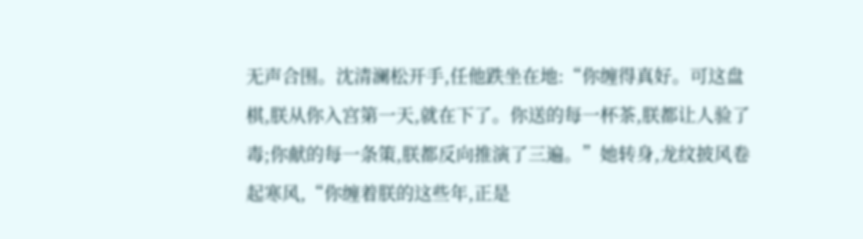无声合围。沈清澜松开手,任他跌坐在地:“你缠得真好。可这盘棋,朕从你入宫第一天,就在下了。你送的每一杯茶,朕都让人验了毒;你献的每一条策,朕都反向推演了三遍。”她转身,龙纹披风卷起寒风,“你缠着朕的这些年,正是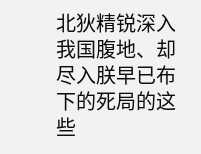北狄精锐深入我国腹地、却尽入朕早已布下的死局的这些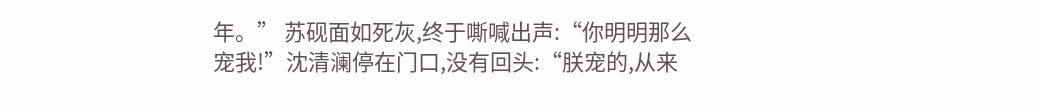年。” 苏砚面如死灰,终于嘶喊出声:“你明明那么宠我!”沈清澜停在门口,没有回头:“朕宠的,从来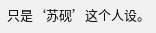只是‘苏砚’这个人设。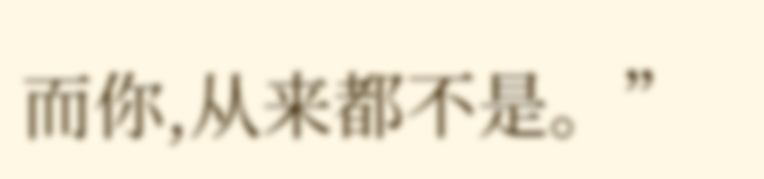而你,从来都不是。”